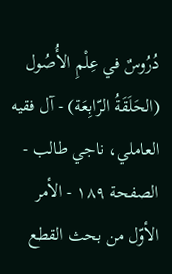دُرُوسٌ في عِلْمِ الأُصُول (الحَلَقَةُ الرّابِعَة) - آل فقيه العاملي، ناجي طالب - الصفحة ١٨٩ - الأمر الأوّل من بحث القطع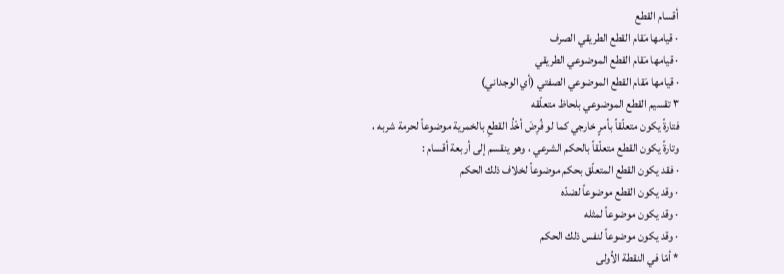أقسام القطع
· قيامها مَقام القطع الطريقي الصرف
· قيامها مَقام القطع الموضوعي الطريقي
· قيامها مَقام القطع الموضوعي الصفتي (أي الوجداني)
٣ تقسيم القطع الموضوعي بلحاظ متعلّقه
فتارةً يكون متعلّقاً بأمرٍ خارجي كما لو فُرِضَ أخْذُ القطعِ بالخمرية موضوعاً لحرمة شربه ،
وتارةً يكون القطع متعلّقاً بالحكم الشرعي ، وهو ينقسم إلى أربعة أقسام :
· فقد يكون القطع المتعلّق بحكم موضوعاً لخلاف ذلك الحكم
· وقد يكون القطع موضوعاً لضدّه
· وقد يكون موضوعاً لمثله
· وقد يكون موضوعاً لنفس ذلك الحكم
* أمّا في النقطة الاُولى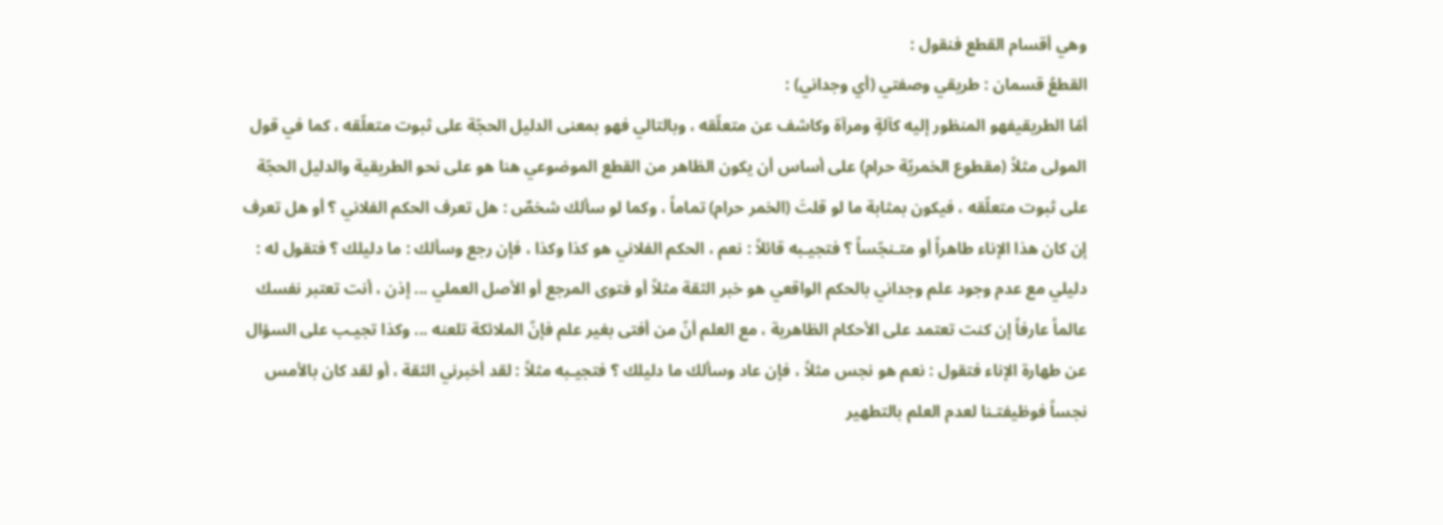وهي أقسام القطع فنقول :
القطعُ قسمان : طريقي وصفتي (أي وجداني) :
أمّا الطريقيفهو المنظور إليه كآلةٍ ومرآة وكاشف عن متعلّقه ، وبالتالي فهو بمعنى الدليل الحجّة على ثبوت متعلّقه ، كما في قول المولى مثلاً (مقطوع الخمريّة حرام) على أساس أن يكون الظاهر من القطع الموضوعي هنا هو على نحو الطريقية والدليل الحجّة على ثبوت متعلّقه ، فيكون بمثابة ما لو قلتَ (الخمر حرام) تماماً ، وكما لو سألك شخصٌ : هل تعرف الحكم الفلاني ؟ أو هل تعرف إن كان هذا الإناء طاهراً أو متـنجّساً ؟ فتجيـبه قائلاً : نعم ، الحكم الفلاني هو كذا وكذا ، فإن رجع وسألك : ما دليلك ؟ فتقول له : دليلي مع عدم وجود علم وجداني بالحكم الواقعي هو خبر الثقة مثلاً أو فتوى المرجع أو الأصل العملي ... إذن ، أنت تعتبر نفسك عالماً عارفاً إن كنت تعتمد على الأحكام الظاهرية ، مع العلم أنّ من أفتى بغير علم فإنّ الملائكة تلعنه ... وكذا تجيـب على السؤال عن طهارة الإناء فتقول : نعم هو نجس مثلاً ، فإن عاد وسألك ما دليلك ؟ فتجيـبه مثلاً : لقد أخبرني الثقة ، أو لقد كان بالأمس نجساً فوظيفتـنا لعدم العلم بالتطهير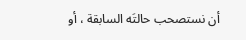أن نستصحب حالتَه السابقة ، أو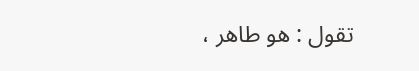تقول : هو طاهر ،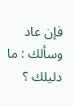فإن عاد وسألك : ما دليلك ؟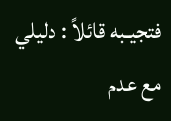فتجيـبه قائلاً : دليلي مع عدم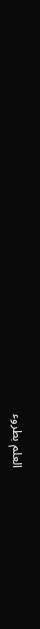العلم بطروء